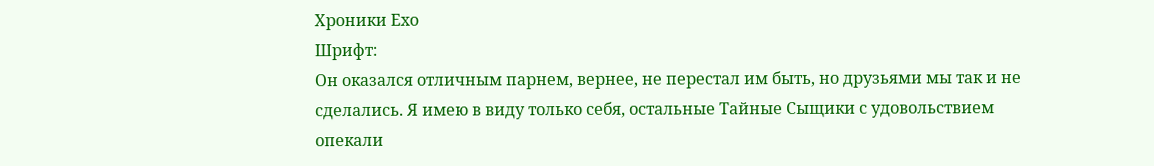Хроники Ехо
Шрифт:
Он оказался отличным парнем, вернее, не перестал им быть, но друзьями мы так и не сделались. Я имею в виду только себя, остальные Тайные Сыщики с удовольствием опекали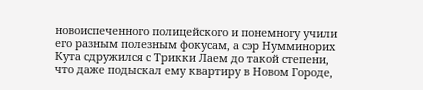новоиспеченного полицейского и понемногу учили его разным полезным фокусам, а сэр Нумминорих Кута сдружился с Трикки Лаем до такой степени, что даже подыскал ему квартиру в Новом Городе,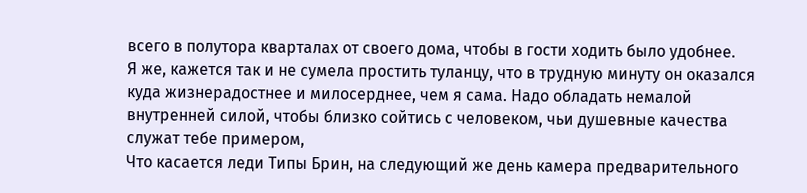всего в полутора кварталах от своего дома, чтобы в гости ходить было удобнее.
Я же, кажется так и не сумела простить туланцу, что в трудную минуту он оказался куда жизнерадостнее и милосерднее, чем я сама. Надо обладать немалой внутренней силой, чтобы близко сойтись с человеком, чьи душевные качества служат тебе примером,
Что касается леди Типы Брин, на следующий же день камера предварительного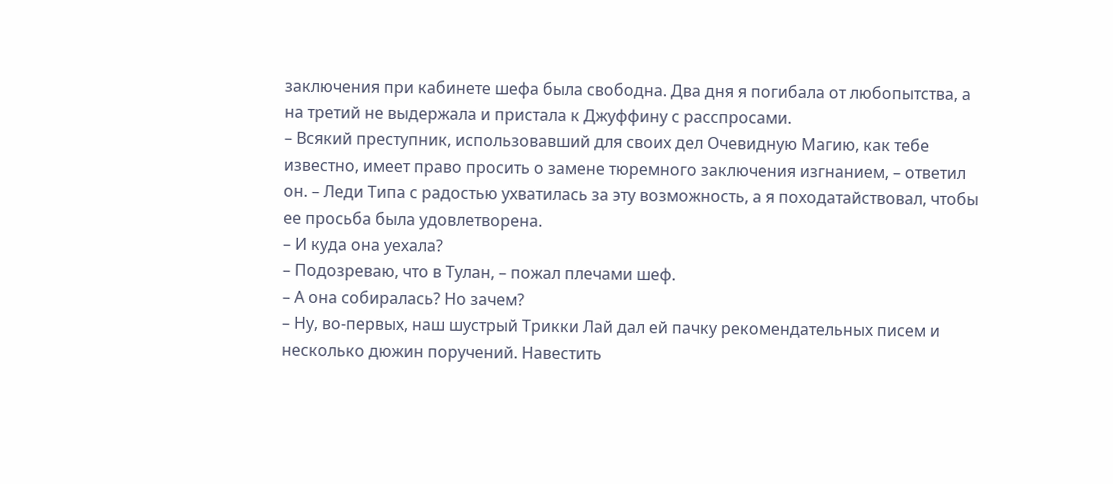заключения при кабинете шефа была свободна. Два дня я погибала от любопытства, а на третий не выдержала и пристала к Джуффину с расспросами.
– Всякий преступник, использовавший для своих дел Очевидную Магию, как тебе известно, имеет право просить о замене тюремного заключения изгнанием, – ответил он. – Леди Типа с радостью ухватилась за эту возможность, а я походатайствовал, чтобы ее просьба была удовлетворена.
– И куда она уехала?
– Подозреваю, что в Тулан, – пожал плечами шеф.
– А она собиралась? Но зачем?
– Ну, во-первых, наш шустрый Трикки Лай дал ей пачку рекомендательных писем и несколько дюжин поручений. Навестить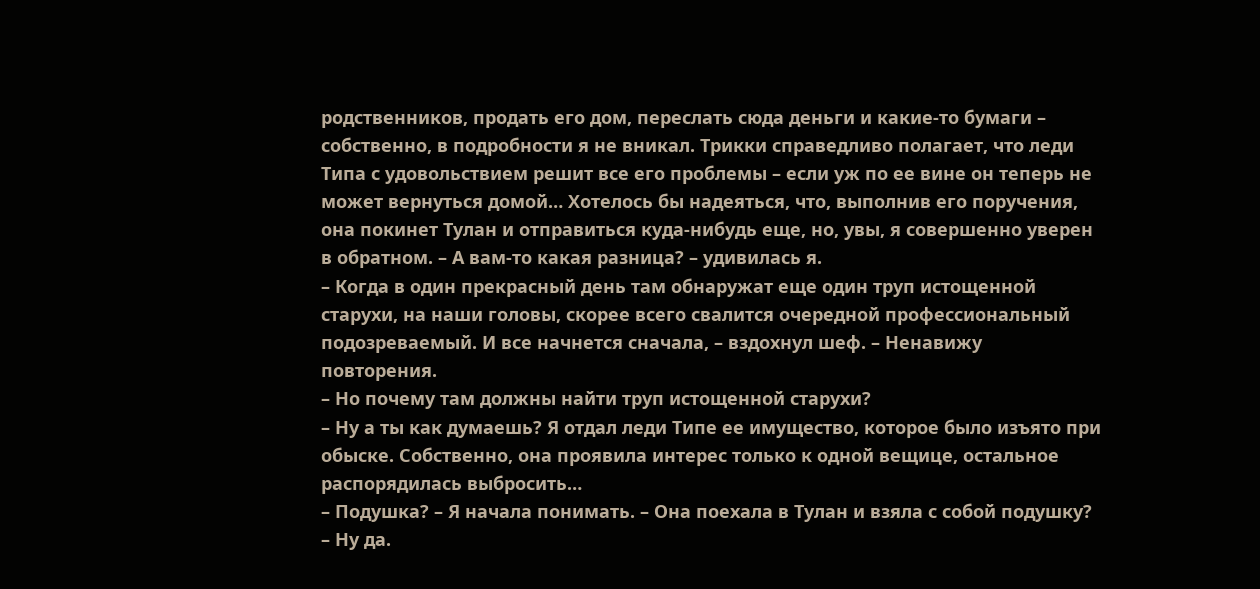родственников, продать его дом, переслать сюда деньги и какие-то бумаги – собственно, в подробности я не вникал. Трикки справедливо полагает, что леди Типа с удовольствием решит все его проблемы – если уж по ее вине он теперь не может вернуться домой… Хотелось бы надеяться, что, выполнив его поручения, она покинет Тулан и отправиться куда-нибудь еще, но, увы, я совершенно уверен в обратном. – А вам-то какая разница? – удивилась я.
– Когда в один прекрасный день там обнаружат еще один труп истощенной старухи, на наши головы, скорее всего свалится очередной профессиональный подозреваемый. И все начнется сначала, – вздохнул шеф. – Ненавижу повторения.
– Но почему там должны найти труп истощенной старухи?
– Ну а ты как думаешь? Я отдал леди Типе ее имущество, которое было изъято при обыске. Собственно, она проявила интерес только к одной вещице, остальное распорядилась выбросить…
– Подушка? – Я начала понимать. – Она поехала в Тулан и взяла с собой подушку?
– Ну да.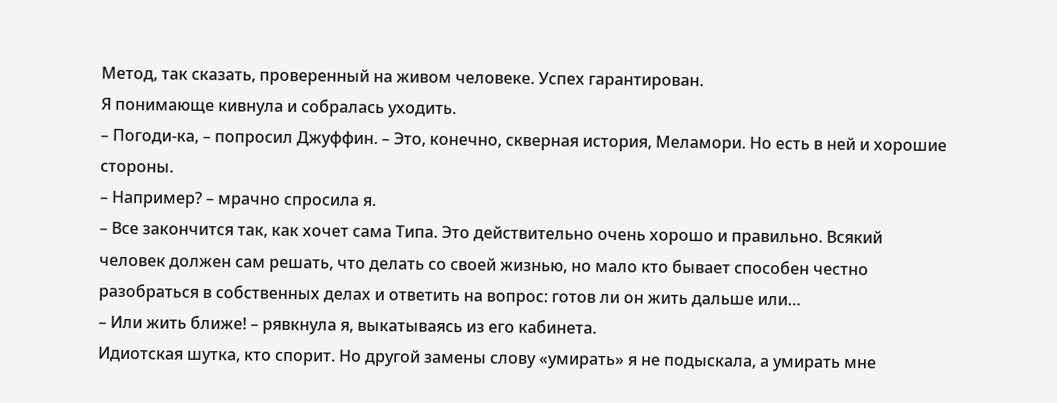Метод, так сказать, проверенный на живом человеке. Успех гарантирован.
Я понимающе кивнула и собралась уходить.
– Погоди-ка, – попросил Джуффин. – Это, конечно, скверная история, Меламори. Но есть в ней и хорошие стороны.
– Например? – мрачно спросила я.
– Все закончится так, как хочет сама Типа. Это действительно очень хорошо и правильно. Всякий человек должен сам решать, что делать со своей жизнью, но мало кто бывает способен честно разобраться в собственных делах и ответить на вопрос: готов ли он жить дальше или…
– Или жить ближе! – рявкнула я, выкатываясь из его кабинета.
Идиотская шутка, кто спорит. Но другой замены слову «умирать» я не подыскала, а умирать мне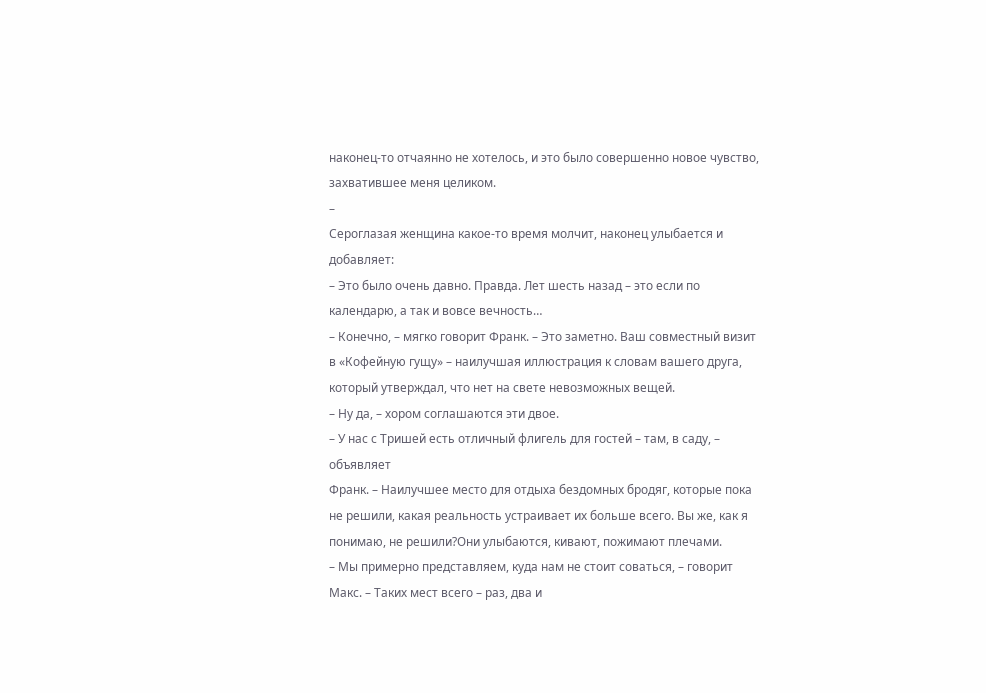наконец-то отчаянно не хотелось, и это было совершенно новое чувство, захватившее меня целиком.
–
Сероглазая женщина какое-то время молчит, наконец улыбается и добавляет:
– Это было очень давно. Правда. Лет шесть назад – это если по календарю, а так и вовсе вечность…
– Конечно, – мягко говорит Франк. – Это заметно. Ваш совместный визит в «Кофейную гущу» – наилучшая иллюстрация к словам вашего друга, который утверждал, что нет на свете невозможных вещей.
– Ну да, – хором соглашаются эти двое.
– У нас с Тришей есть отличный флигель для гостей – там, в саду, – объявляет
Франк. – Наилучшее место для отдыха бездомных бродяг, которые пока не решили, какая реальность устраивает их больше всего. Вы же, как я понимаю, не решили?Они улыбаются, кивают, пожимают плечами.
– Мы примерно представляем, куда нам не стоит соваться, – говорит Макс. – Таких мест всего – раз, два и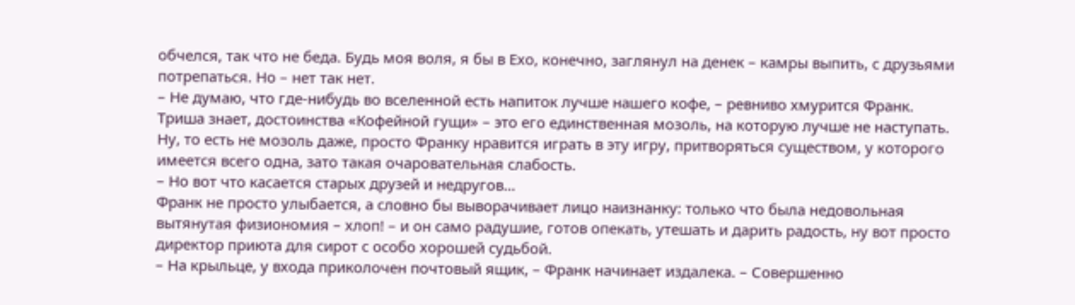обчелся, так что не беда. Будь моя воля, я бы в Ехо, конечно, заглянул на денек – камры выпить, с друзьями потрепаться. Но – нет так нет.
– Не думаю, что где-нибудь во вселенной есть напиток лучше нашего кофе, – ревниво хмурится Франк.
Триша знает, достоинства «Кофейной гущи» – это его единственная мозоль, на которую лучше не наступать. Ну, то есть не мозоль даже, просто Франку нравится играть в эту игру, притворяться существом, у которого имеется всего одна, зато такая очаровательная слабость.
– Но вот что касается старых друзей и недругов…
Франк не просто улыбается, а словно бы выворачивает лицо наизнанку: только что была недовольная вытянутая физиономия – хлоп! – и он само радушие, готов опекать, утешать и дарить радость, ну вот просто директор приюта для сирот с особо хорошей судьбой.
– На крыльце, у входа приколочен почтовый ящик, – Франк начинает издалека. – Совершенно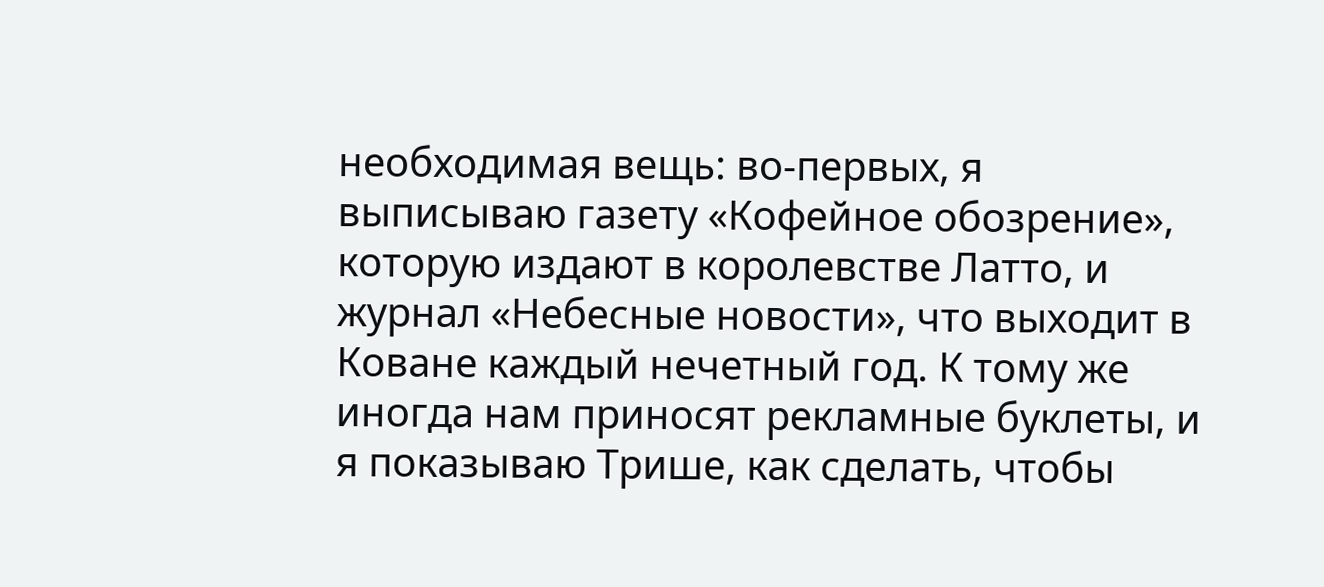необходимая вещь: во-первых, я выписываю газету «Кофейное обозрение», которую издают в королевстве Латто, и журнал «Небесные новости», что выходит в Коване каждый нечетный год. К тому же иногда нам приносят рекламные буклеты, и я показываю Трише, как сделать, чтобы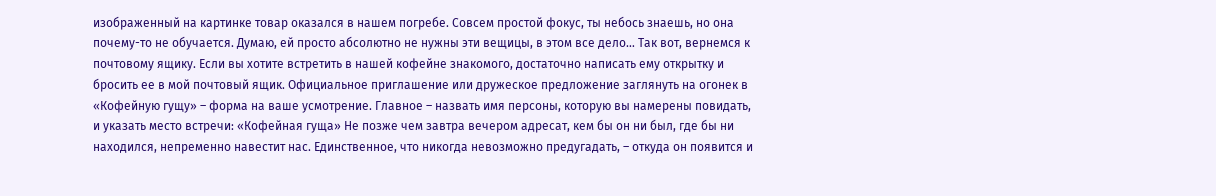изображенный на картинке товар оказался в нашем погребе. Совсем простой фокус, ты небось знаешь, но она почему-то не обучается. Думаю, ей просто абсолютно не нужны эти вещицы, в этом все дело… Так вот, вернемся к почтовому ящику. Если вы хотите встретить в нашей кофейне знакомого, достаточно написать ему открытку и бросить ее в мой почтовый ящик. Официальное приглашение или дружеское предложение заглянуть на огонек в «Кофейную гущу» – форма на ваше усмотрение. Главное – назвать имя персоны, которую вы намерены повидать, и указать место встречи: «Кофейная гуща» Не позже чем завтра вечером адресат, кем бы он ни был, где бы ни находился, непременно навестит нас. Единственное, что никогда невозможно предугадать, – откуда он появится и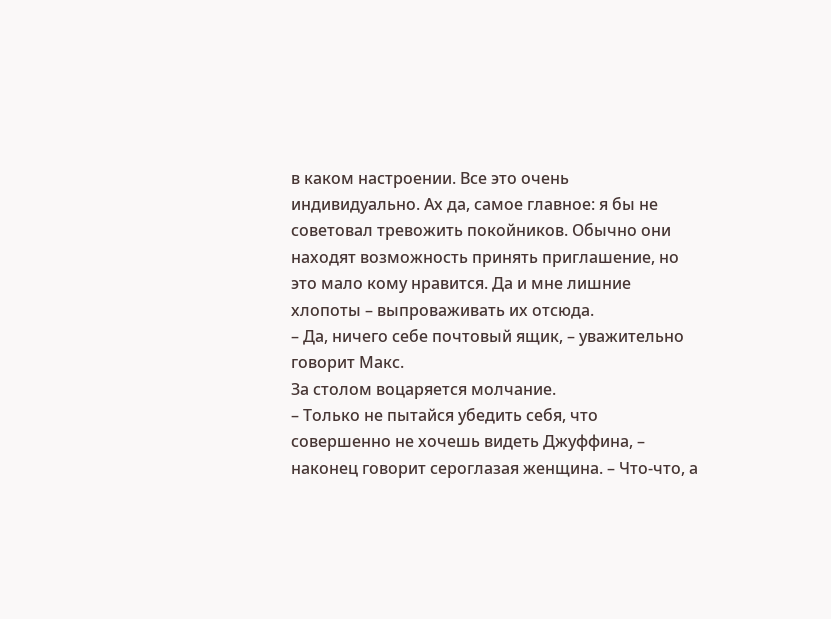в каком настроении. Все это очень индивидуально. Ах да, самое главное: я бы не советовал тревожить покойников. Обычно они находят возможность принять приглашение, но это мало кому нравится. Да и мне лишние хлопоты – выпроваживать их отсюда.
– Да, ничего себе почтовый ящик, – уважительно говорит Макс.
За столом воцаряется молчание.
– Только не пытайся убедить себя, что совершенно не хочешь видеть Джуффина, – наконец говорит сероглазая женщина. – Что-что, а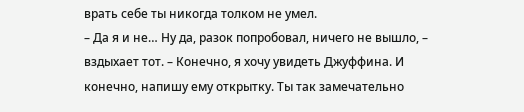врать себе ты никогда толком не умел.
– Да я и не… Ну да, разок попробовал, ничего не вышло, – вздыхает тот. – Конечно, я хочу увидеть Джуффина. И конечно, напишу ему открытку. Ты так замечательно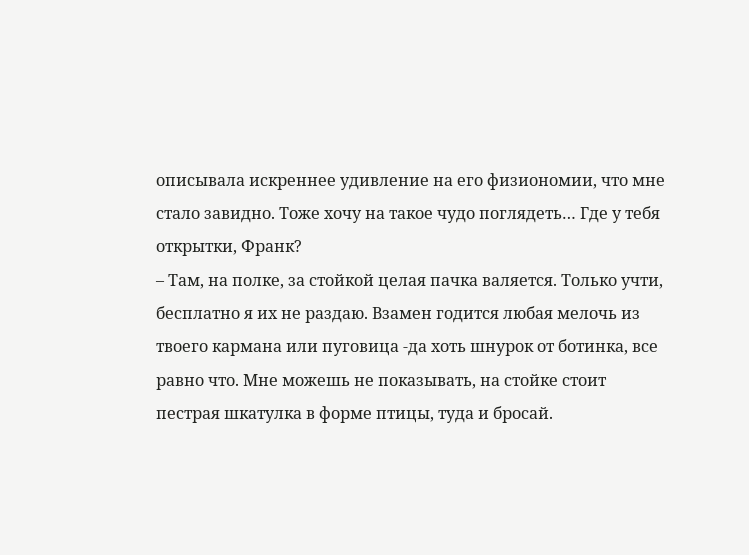описывала искреннее удивление на его физиономии, что мне стало завидно. Тоже хочу на такое чудо поглядеть… Где у тебя открытки, Франк?
– Там, на полке, за стойкой целая пачка валяется. Только учти, бесплатно я их не раздаю. Взамен годится любая мелочь из твоего кармана или пуговица -да хоть шнурок от ботинка, все равно что. Мне можешь не показывать, на стойке стоит пестрая шкатулка в форме птицы, туда и бросай.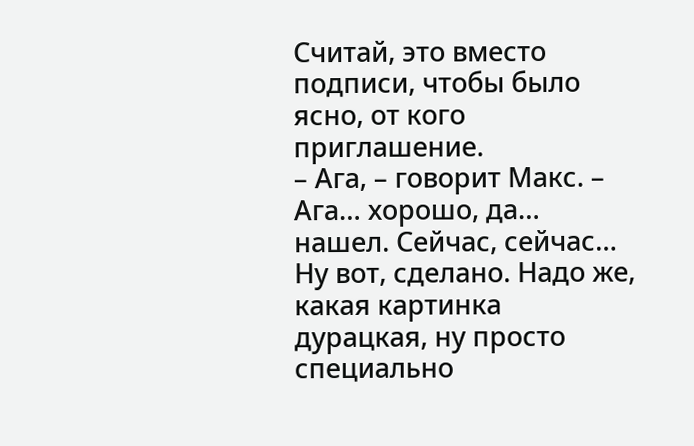Считай, это вместо подписи, чтобы было ясно, от кого приглашение.
– Ага, – говорит Макс. – Ага… хорошо, да… нашел. Сейчас, сейчас… Ну вот, сделано. Надо же, какая картинка дурацкая, ну просто специально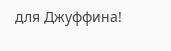для Джуффина!